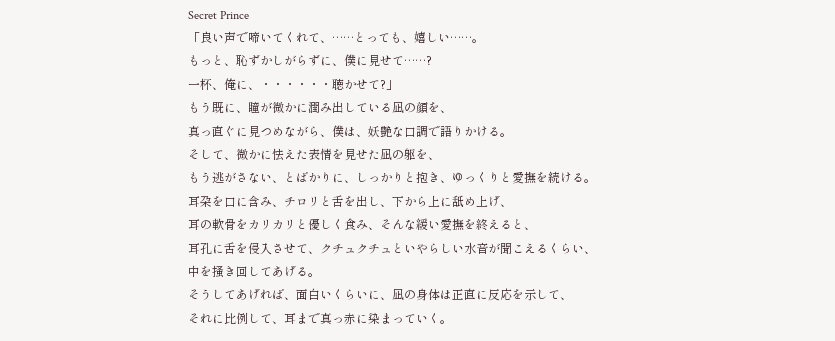Secret Prince
「良い声で啼いてくれて、……とっても、嬉しい……。
もっと、恥ずかしがらずに、僕に見せて……?
一杯、俺に、・・・・・・聴かせて?」
もう既に、瞳が微かに潤み出している凪の顔を、
真っ直ぐに見つめながら、僕は、妖艶な口調で語りかける。
そして、微かに怯えた表情を見せた凪の躯を、
もう逃がさない、とばかりに、しっかりと抱き、ゆっくりと愛撫を続ける。
耳朶を口に含み、チロリと舌を出し、下から上に舐め上げ、
耳の軟骨をカリカリと優しく食み、そんな緩い愛撫を終えると、
耳孔に舌を侵入させて、クチュクチュといやらしい水音が聞こえるくらい、
中を掻き回してあげる。
そうしてあげれば、面白いくらいに、凪の身体は正直に反応を示して、
それに比例して、耳まで真っ赤に染まっていく。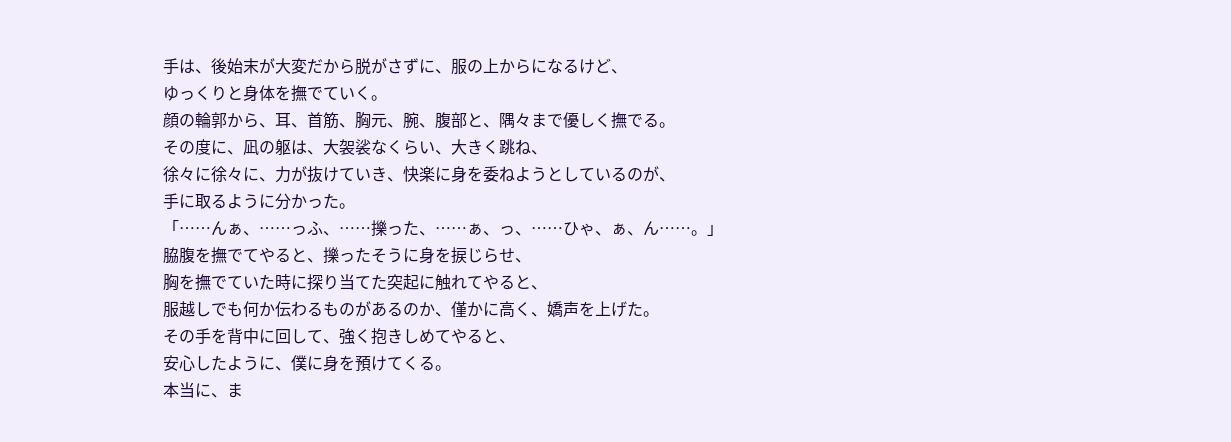手は、後始末が大変だから脱がさずに、服の上からになるけど、
ゆっくりと身体を撫でていく。
顔の輪郭から、耳、首筋、胸元、腕、腹部と、隅々まで優しく撫でる。
その度に、凪の躯は、大袈裟なくらい、大きく跳ね、
徐々に徐々に、力が抜けていき、快楽に身を委ねようとしているのが、
手に取るように分かった。
「……んぁ、……っふ、……擽った、……ぁ、っ、……ひゃ、ぁ、ん……。」
脇腹を撫でてやると、擽ったそうに身を捩じらせ、
胸を撫でていた時に探り当てた突起に触れてやると、
服越しでも何か伝わるものがあるのか、僅かに高く、嬌声を上げた。
その手を背中に回して、強く抱きしめてやると、
安心したように、僕に身を預けてくる。
本当に、ま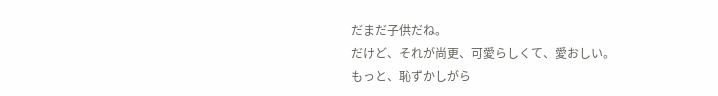だまだ子供だね。
だけど、それが尚更、可愛らしくて、愛おしい。
もっと、恥ずかしがら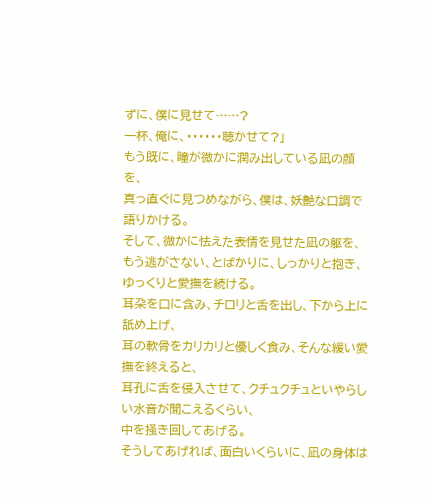ずに、僕に見せて……?
一杯、俺に、・・・・・・聴かせて?」
もう既に、瞳が微かに潤み出している凪の顔を、
真っ直ぐに見つめながら、僕は、妖艶な口調で語りかける。
そして、微かに怯えた表情を見せた凪の躯を、
もう逃がさない、とばかりに、しっかりと抱き、ゆっくりと愛撫を続ける。
耳朶を口に含み、チロリと舌を出し、下から上に舐め上げ、
耳の軟骨をカリカリと優しく食み、そんな緩い愛撫を終えると、
耳孔に舌を侵入させて、クチュクチュといやらしい水音が聞こえるくらい、
中を掻き回してあげる。
そうしてあげれば、面白いくらいに、凪の身体は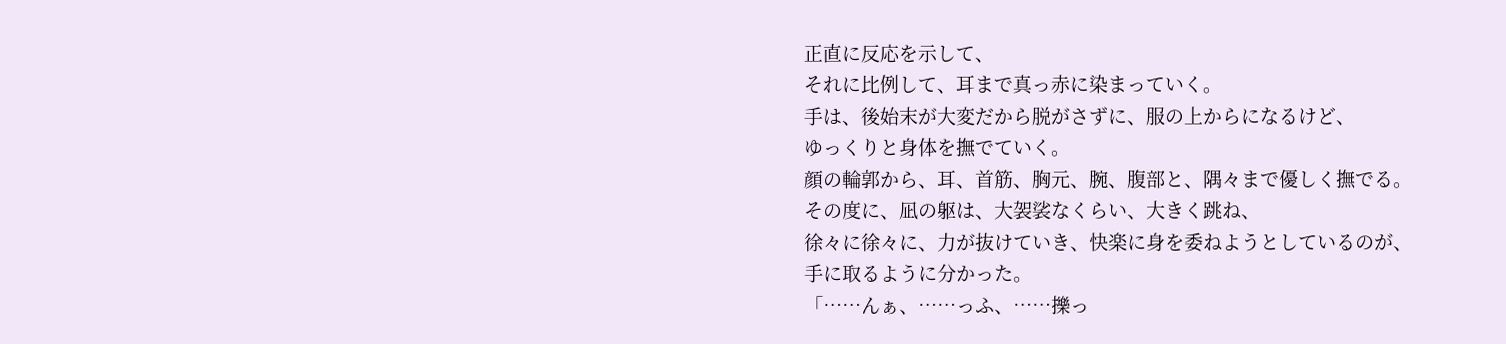正直に反応を示して、
それに比例して、耳まで真っ赤に染まっていく。
手は、後始末が大変だから脱がさずに、服の上からになるけど、
ゆっくりと身体を撫でていく。
顔の輪郭から、耳、首筋、胸元、腕、腹部と、隅々まで優しく撫でる。
その度に、凪の躯は、大袈裟なくらい、大きく跳ね、
徐々に徐々に、力が抜けていき、快楽に身を委ねようとしているのが、
手に取るように分かった。
「……んぁ、……っふ、……擽っ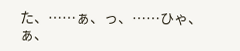た、……ぁ、っ、……ひゃ、ぁ、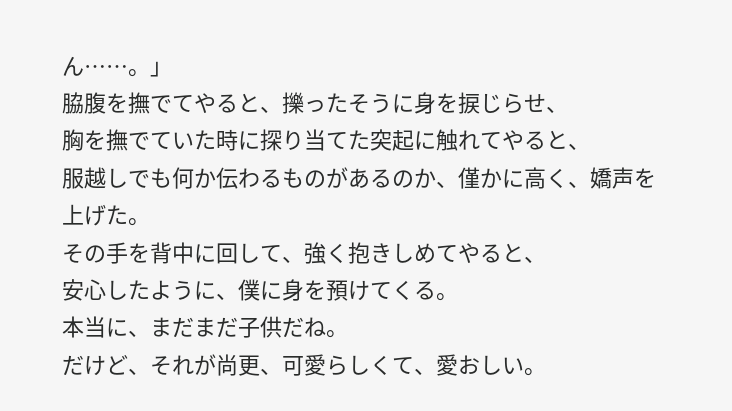ん……。」
脇腹を撫でてやると、擽ったそうに身を捩じらせ、
胸を撫でていた時に探り当てた突起に触れてやると、
服越しでも何か伝わるものがあるのか、僅かに高く、嬌声を上げた。
その手を背中に回して、強く抱きしめてやると、
安心したように、僕に身を預けてくる。
本当に、まだまだ子供だね。
だけど、それが尚更、可愛らしくて、愛おしい。